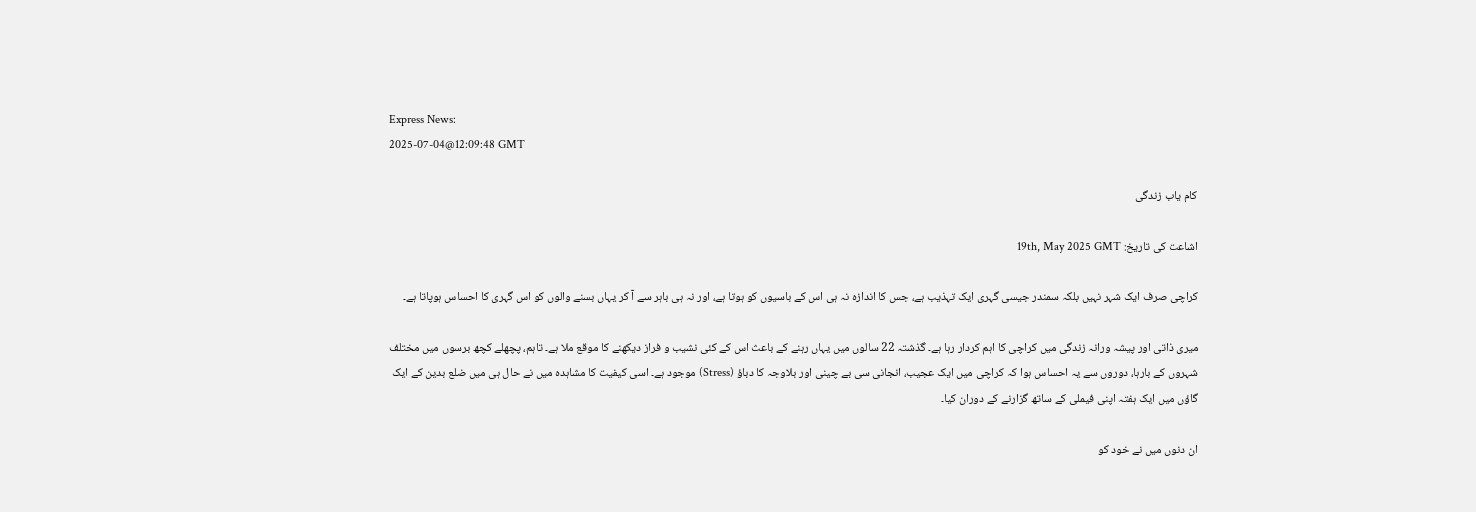Express News:
2025-07-04@12:09:48 GMT

کام یاب زندگی

اشاعت کی تاریخ: 19th, May 2025 GMT

کراچی صرف ایک شہر نہیں بلکہ سمندر جیسی گہری ایک تہذیب ہے، جس کا اندازہ نہ ہی اس کے باسیوں کو ہوتا ہے، اور نہ ہی باہر سے آ کر یہاں بسنے والوں کو اس گہری کا احساس ہوپاتا ہے۔

میری ذاتی اور پیشہ ورانہ زندگی میں کراچی کا اہم کردار رہا ہے۔ گذشتہ 22 سالوں میں یہاں رہنے کے باعث اس کے کئی نشیب و فراز دیکھنے کا موقع ملا ہے۔ تاہم، پچھلے کچھ برسوں میں مختلف شہروں کے بارہا، دوروں سے یہ احساس ہوا کہ کراچی میں ایک عجیب، انجانی سی بے چینی اور بلاوجہ کا دباؤ (Stress) موجود ہے۔ اسی کیفیت کا مشاہدہ میں نے حال ہی میں ضلع بدین کے ایک گاؤں میں ایک ہفتہ اپنی فیملی کے ساتھ گزارنے کے دوران کیا۔

ان دنوں میں نے خود کو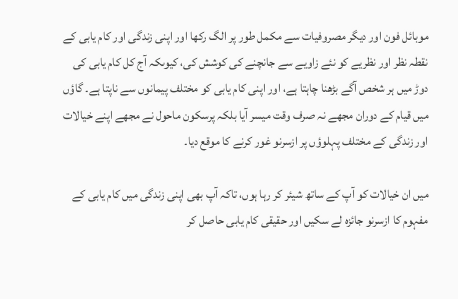موبائل فون اور دیگر مصروفیات سے مکمل طور پر الگ رکھا اور اپنی زندگی اور کام یابی کے نقطہ نظر اور نظریے کو نئے زاویے سے جانچنے کی کوشش کی، کیوںکہ آج کل کام یابی کی دوڑ میں ہر شخص آگے بڑھنا چاہتا ہے، اور اپنی کام یابی کو مختلف پیمانوں سے ناپتا ہے۔ گاؤں میں قیام کے دوران مجھے نہ صرف وقت میسر آیا بلکہ پرسکون ماحول نے مجھے اپنے خیالات اور زندگی کے مختلف پہلوؤں پر ازسرنو غور کرنے کا موقع دیا۔

میں ان خیالات کو آپ کے ساتھ شیئر کر رہا ہوں، تاکہ آپ بھی اپنی زندگی میں کام یابی کے مفہوم کا ازسرنو جائزہ لے سکیں اور حقیقی کام یابی حاصل کر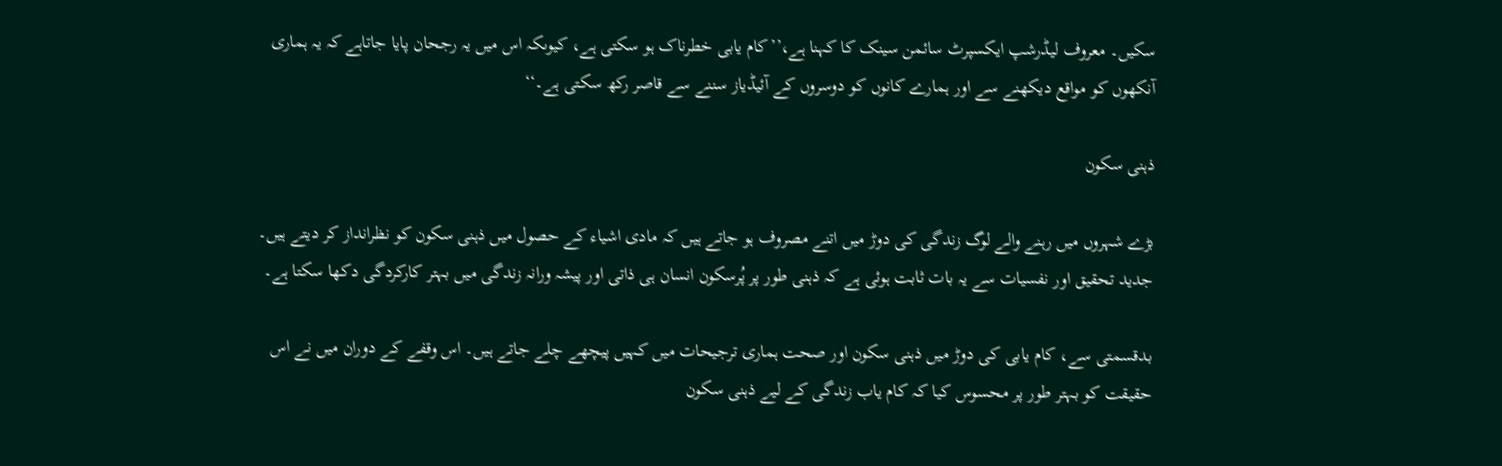سکیں۔ معروف لیڈرشپ ایکسپرٹ سائمن سینک کا کہنا ہے،’’کام یابی خطرناک ہو سکتی ہے، کیوںکہ اس میں یہ رجحان پایا جاتاہے کہ یہ ہماری آنکھوں کو مواقع دیکھنے سے اور ہمارے کانوں کو دوسروں کے آئیڈیاز سننے سے قاصر رکھ سکتی ہے۔‘‘

ذہنی سکون

بڑے شہروں میں رہنے والے لوگ زندگی کی دوڑ میں اتنے مصروف ہو جاتے ہیں کہ مادی اشیاء کے حصول میں ذہنی سکون کو نظرانداز کر دیتے ہیں۔ جدید تحقیق اور نفسیات سے یہ بات ثابت ہوئی ہے کہ ذہنی طور پر پُرسکون انسان ہی ذاتی اور پیشہ ورانہ زندگی میں بہتر کارکردگی دکھا سکتا ہے۔

بدقسمتی سے، کام یابی کی دوڑ میں ذہنی سکون اور صحت ہماری ترجیحات میں کہیں پیچھے چلے جاتے ہیں۔ اس وقفے کے دوران میں نے اس حقیقت کو بہتر طور پر محسوس کیا کہ کام یاب زندگی کے لیے ذہنی سکون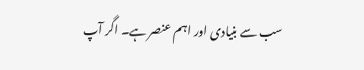سب سے بنیادی اور اہم عنصر ہے۔ اگر آپ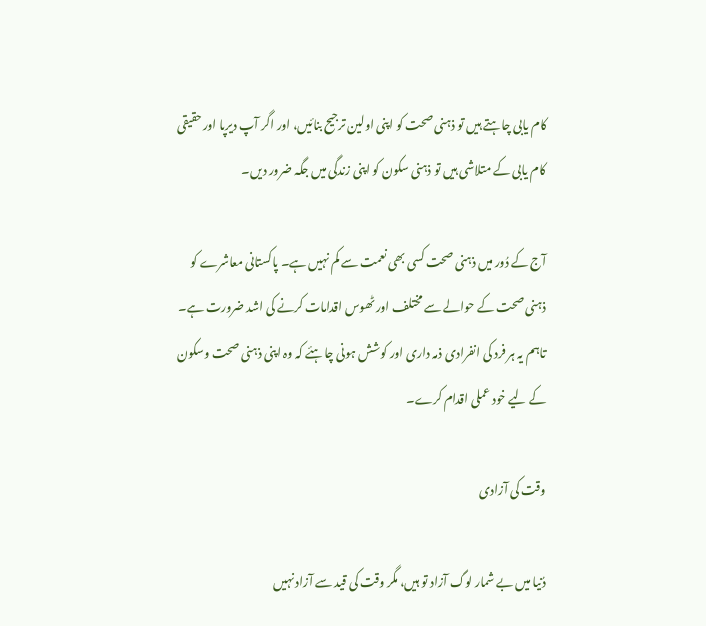کام یابی چاہتے ہیں تو ذہنی صحت کو اپنی اولین ترجیح بنائیں، اور اگر آپ دیرپا اور حقیقی کام یابی کے متلاشی ہیں تو ذہنی سکون کو اپنی زندگی میں جگہ ضرور دیں۔

آج کے دُور میں ذہنی صحت کسی بھی نعمت سے کم نہیں ہے۔ پاکستانی معاشرے کو ذہنی صحت کے حوالے سے مختلف اور ٹھوس اقدامات کرنے کی اشد ضرورت ہے۔ تاہم یہ ہر فرد کی انفرادی ذمہ داری اور کوشش ہونی چاہئے کہ وہ اپنی ذہنی صحت وسکون کے لیے خود عملی اقدام کرے۔

وقت کی آزادی

دُنیا میں بے شمار لوگ آزاد تو ہیں، مگر وقت کی قید سے آزاد نہیں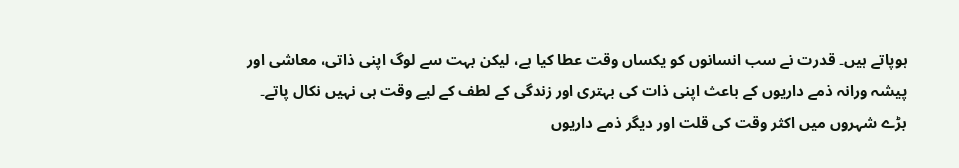ہوپاتے ہیں۔ قدرت نے سب انسانوں کو یکساں وقت عطا کیا ہے، لیکن بہت سے لوگ اپنی ذاتی، معاشی اور پیشہ ورانہ ذمے داریوں کے باعث اپنی ذات کی بہتری اور زندگی کے لطف کے لیے وقت ہی نہیں نکال پاتے۔ بڑے شہروں میں اکثر وقت کی قلت اور دیگر ذمے داریوں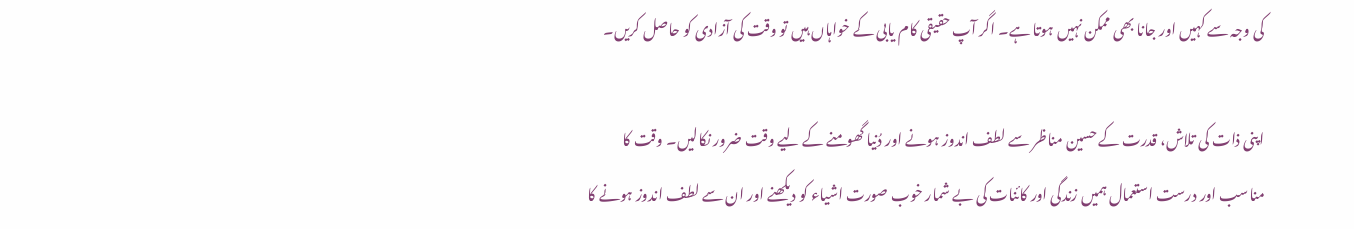کی وجہ سے کہیں اور جانا بھی ممکن نہیں ہوتا ہے۔ اگر آپ حقیقی کام یابی کے خواہاں ہیں تو وقت کی آزادی کو حاصل کریں۔

اپنی ذات کی تلاش، قدرت کے حسین مناظر سے لطف اندوز ہونے اور دُنیا گھومنے کے لیے وقت ضرور نکالیں۔ وقت کا مناسب اور درست استعمال ہمیں زندگی اور کائنات کی بے شمار خوب صورت اشیاء کو دیکھنے اور ان سے لطف اندوز ہونے کا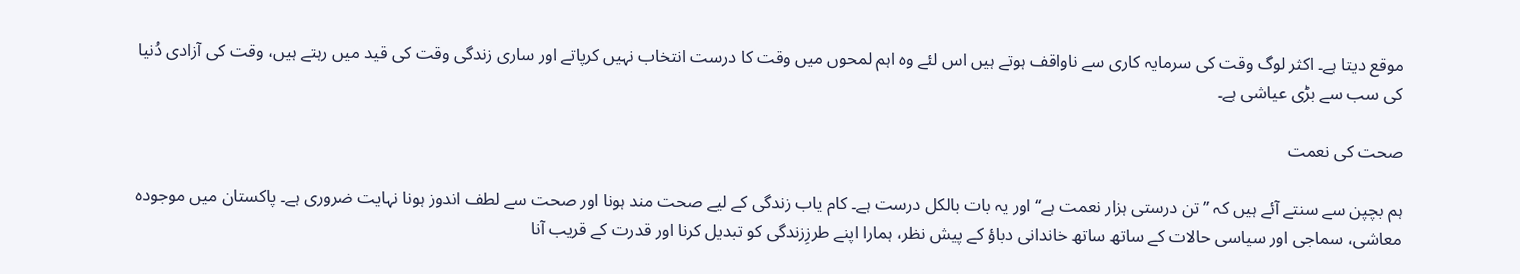موقع دیتا ہے۔ اکثر لوگ وقت کی سرمایہ کاری سے ناواقف ہوتے ہیں اس لئے وہ اہم لمحوں میں وقت کا درست انتخاب نہیں کرپاتے اور ساری زندگی وقت کی قید میں رہتے ہیں، وقت کی آزادی دُنیا کی سب سے بڑی عیاشی ہے۔

صحت کی نعمت

ہم بچپن سے سنتے آئے ہیں کہ ’’تن درستی ہزار نعمت ہے‘‘ اور یہ بات بالکل درست ہے۔ کام یاب زندگی کے لیے صحت مند ہونا اور صحت سے لطف اندوز ہونا نہایت ضروری ہے۔ پاکستان میں موجودہ معاشی، سماجی اور سیاسی حالات کے ساتھ ساتھ خاندانی دباؤ کے پیش نظر، ہمارا اپنے طرزِزندگی کو تبدیل کرنا اور قدرت کے قریب آنا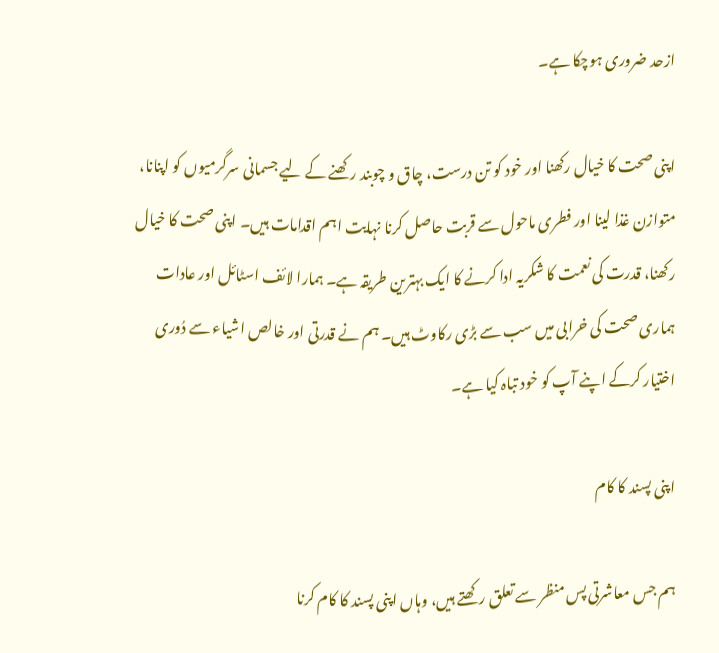ازحد ضروری ہوچکا ہے۔

اپنی صحت کا خیال رکھنا اور خود کو تن درست، چاق و چوبند رکھنے کے لیے جسمانی سرگرمیوں کو اپنانا، متوازن غذا لینا اور فطری ماحول سے قربت حاصل کرنا نہایت اہم اقدامات ہیں۔ اپنی صحت کا خیال رکھنا، قدرت کی نعمت کا شکریہ ادا کرنے کا ایک بہترین طریقہ ہے۔ ہمارا لائف اسٹائل اور عادات ہماری صحت کی خرابی میں سب سے بڑی رکاوٹ ہیں۔ ہم نے قدرتی اور خالص اشیاء سے دُوری اختیار کرکے اپنے آپ کو خود تباہ کیا ہے۔

اپنی پسند کا کام

ہم جس معاشرتی پس منظر سے تعلق رکھتے ہیں، وہاں اپنی پسند کا کام کرنا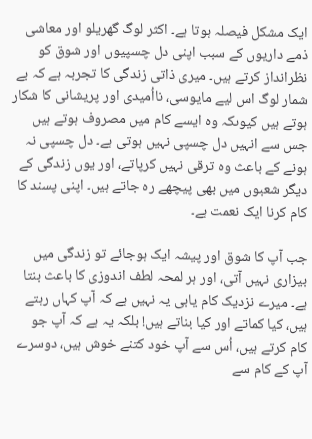ایک مشکل فیصلہ ہوتا ہے۔ اکثر لوگ گھریلو اور معاشی ذمے داریوں کے سبب اپنی دل چسپیوں اور شوق کو نظرانداز کرتے ہیں۔ میری ذاتی زندگی کا تجربہ ہے کہ بے شمار لوگ اس لیے مایوسی، نااُمیدی اور پریشانی کا شکار ہوتے ہیں کیوںکہ وہ ایسے کام میں مصروف ہوتے ہیں جس سے انہیں دل چسپی نہیں ہوتی ہے۔ دل چسپی نہ ہونے کے باعث وہ ترقی نہیں کرپاتے، اور یوں زندگی کے دیگر شعبوں میں بھی پیچھے رہ جاتے ہیں۔ اپنی پسند کا کام کرنا ایک نعمت ہے۔

جب آپ کا شوق اور پیشہ ایک ہوجائے تو زندگی میں بیزاری نہیں آتی، اور ہر لمحہ لطف اندوزی کا باعث بنتا ہے۔ میرے نزدیک کام یابی یہ نہیں ہے کہ آپ کہاں رہتے ہیں، کیا کماتے اور کیا بناتے ہیں! بلکہ یہ ہے کہ آپ جو کام کرتے ہیں، اُس سے آپ خود کتنے خوش ہیں، دوسرے آپ کے کام سے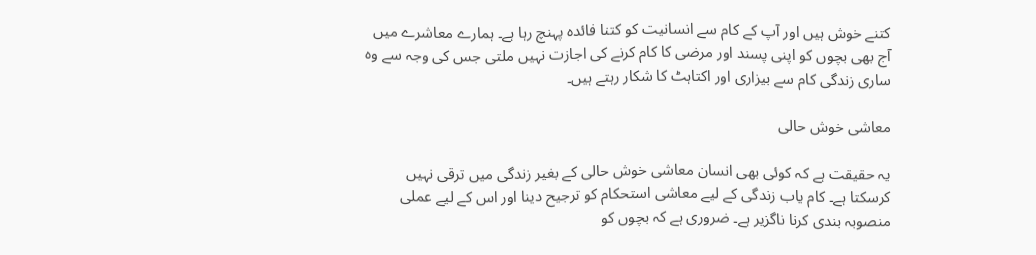کتنے خوش ہیں اور آپ کے کام سے انسانیت کو کتنا فائدہ پہنچ رہا ہے۔ ہمارے معاشرے میں آج بھی بچوں کو اپنی پسند اور مرضی کا کام کرنے کی اجازت نہیں ملتی جس کی وجہ سے وہ ساری زندگی کام سے بیزاری اور اکتاہٹ کا شکار رہتے ہیں۔

معاشی خوش حالی

یہ حقیقت ہے کہ کوئی بھی انسان معاشی خوش حالی کے بغیر زندگی میں ترقی نہیں کرسکتا ہے۔ کام یاب زندگی کے لیے معاشی استحکام کو ترجیح دینا اور اس کے لیے عملی منصوبہ بندی کرنا ناگزیر ہے۔ ضروری ہے کہ بچوں کو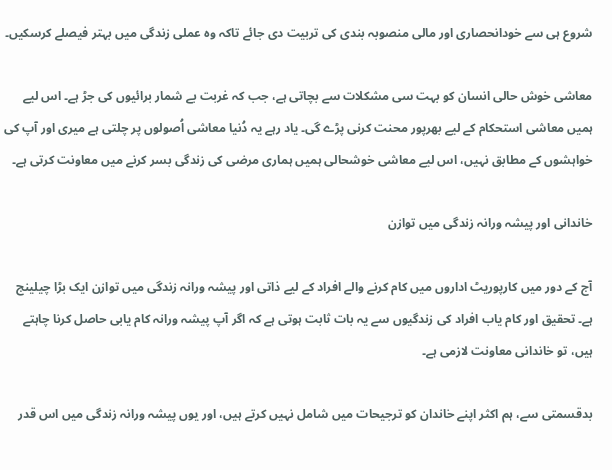شروع ہی سے خودانحصاری اور مالی منصوبہ بندی کی تربیت دی جائے تاکہ وہ عملی زندگی میں بہتر فیصلے کرسکیں۔

معاشی خوش حالی انسان کو بہت سی مشکلات سے بچاتی ہے، جب کہ غربت بے شمار برائیوں کی جڑ ہے۔ اس لیے ہمیں معاشی استحکام کے لیے بھرپور محنت کرنی پڑے گی۔ یاد رہے یہ دُنیا معاشی اُصولوں پر چلتی ہے میری اور آپ کی خواہشوں کے مطابق نہیں، اس لیے معاشی خوشحالی ہمیں ہماری مرضی کی زندگی بسر کرنے میں معاونت کرتی ہے۔

خاندانی اور پیشہ ورانہ زندگی میں توازن

آج کے دور میں کارپوریٹ اداروں میں کام کرنے والے افراد کے لیے ذاتی اور پیشہ ورانہ زندگی میں توازن ایک بڑا چیلینج ہے۔ تحقیق اور کام یاب افراد کی زندگیوں سے یہ بات ثابت ہوتی ہے کہ اگر آپ پیشہ ورانہ کام یابی حاصل کرنا چاہتے ہیں، تو خاندانی معاونت لازمی ہے۔

بدقسمتی سے، ہم اکثر اپنے خاندان کو ترجیحات میں شامل نہیں کرتے ہیں، اور یوں پیشہ ورانہ زندگی میں اس قدر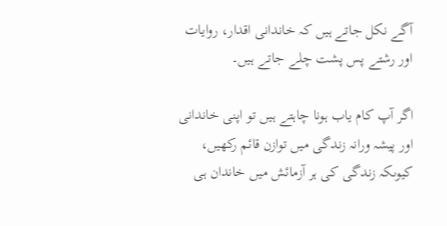آگے نکل جاتے ہیں کہ خاندانی اقدار، روایات اور رشتے پس پشت چلے جاتے ہیں۔

اگر آپ کام یاب ہونا چاہتے ہیں تو اپنی خاندانی اور پیشہ ورانہ زندگی میں توازن قائم رکھیں، کیوںکہ زندگی کی ہر آزمائش میں خاندان ہی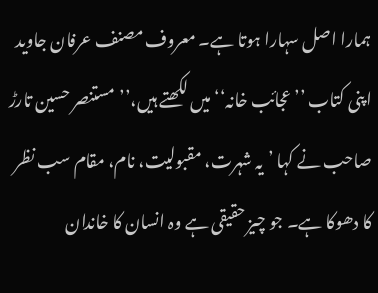ہمارا اصل سہارا ہوتا ہے۔ معروف مصنف عرفان جاوید اپنی کتاب ’’عجائب خانہ‘‘ میں لکھتے ہیں،’’مستنصر حسین تارڑ صاحب نے کہا ’یہ شہرت، مقبولیت، نام، مقام سب نظر کا دھوکا ہے۔ جو چیز حقیقی ہے وہ انسان کا خاندان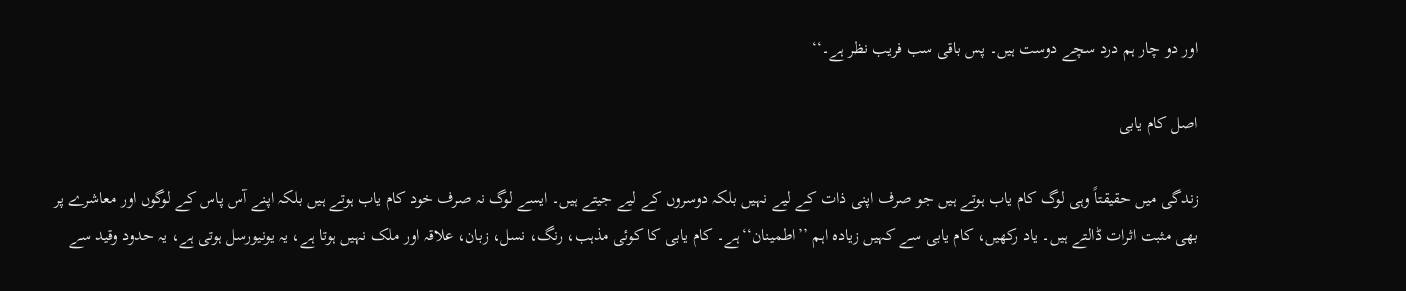اور دو چار ہم درد سچے دوست ہیں۔ پس باقی سب فریب نظر ہے۔‘‘

اصل کام یابی

زندگی میں حقیقتاً وہی لوگ کام یاب ہوتے ہیں جو صرف اپنی ذات کے لیے نہیں بلکہ دوسروں کے لیے جیتے ہیں۔ ایسے لوگ نہ صرف خود کام یاب ہوتے ہیں بلکہ اپنے آس پاس کے لوگوں اور معاشرے پر بھی مثبت اثرات ڈالتے ہیں۔ یاد رکھیں، کام یابی سے کہیں زیادہ اہم ’’اطمینان‘‘ہے۔ کام یابی کا کوئی مذہب، رنگ، نسل، زبان، علاقہ اور ملک نہیں ہوتا ہے، یہ یونیورسل ہوتی ہے، یہ حدود وقید سے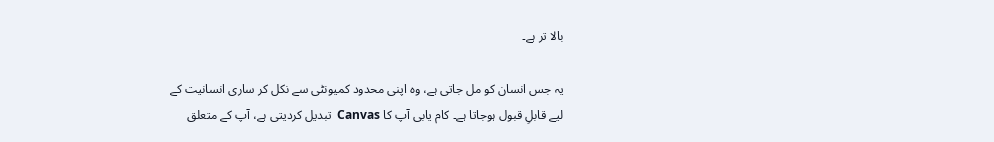بالا تر ہے۔

یہ جس انسان کو مل جاتی ہے، وہ اپنی محدود کمیونٹی سے نکل کر ساری انسانیت کے لیے قابلِ قبول ہوجاتا ہے۔ کام یابی آپ کا Canvas  تبدیل کردیتی ہے، آپ کے متعلق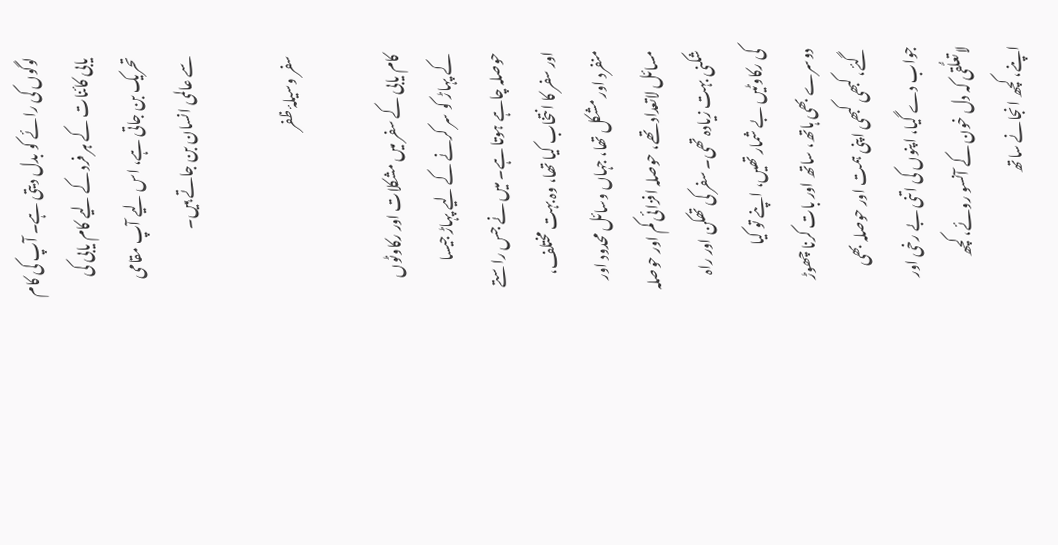لوگوں کی رائے کو بدل دیتی ہے۔ آپ کی کام یابی کائنات کے ہر فرد کے لیے کام یابی کی تحریک بن جاتی ہے، اس لیے آپ مقامی سے عالمی انسان بن جاتے ہیں۔

سفر وسیلۂ ظفر

کام یابی کے سفر میں مشکلات اور رکاوٹوں کے پہاڑ کو سر کرنے کے لیے پہاڑ جیسا حوصلہ چاہے ہوتا ہے۔ میں نے جس راستے اور سفر کا انتخاب کیا تھا، وہ بہت مختلف، منفرد اور مشکل تھا، جہاں وسائل محدود اور مسائل لاتعداد تھے، حوصلہ افزائی کم اور حوصلہ شکنی بہت زیادہ تھی۔ سفر کی تھکن اور راہ کی رکاوٹیں بے شمار تھیں، اپنے تو کیا دوسرے بھی ہاتھ، ساتھ اور بات کرنا چھوڑ گئے، کبھی کبھی اپنی ہمت اور حوصلہ بھی جواب دے گیا، اپنوں کی اتنی بے رخی اور لاتعلُّقی کہ دل خون کے آنسو روئے، کچھ اپنے، کچھ انجانے ساتھ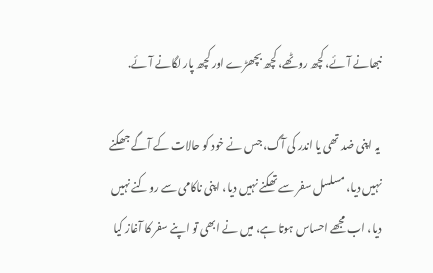نبھانے آئے، کچھ روٹھے، کچھ بچھڑے اور کچھ پار لگانے آئے.

 یہ اپنی ضد تھی یا اندر کی آگ، جس نے خود کو حالات کے آگے جھکنے نہیں دیا، مسلسل سفر سے تھکنے نہیں دیا، اپنی ناکامی سے روکنے نہیں دیا، اب مجھے احساس ہوتا ہے، میں نے ابھی تو اپنے سفر کا آغاز کیا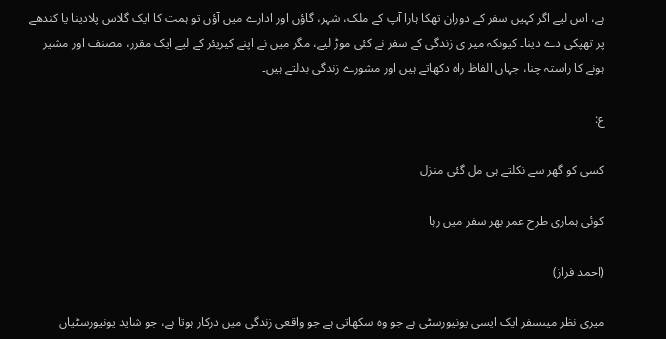ہے، اس لیے اگر کہیں سفر کے دوران تھکا ہارا آپ کے ملک، شہر، گاؤں اور ادارے میں آؤں تو ہمت کا ایک گلاس پلادینا یا کندھے پر تھپکی دے دینا۔ کیوںکہ میر ی زندگی کے سفر نے کئی موڑ لیے، مگر میں نے اپنے کیریئر کے لیے ایک مقرر، مصنف اور مشیر ہونے کا راستہ چنا، جہاں الفاظ راہ دکھاتے ہیں اور مشورے زندگی بدلتے ہیں۔

ع:

کسی کو گھر سے نکلتے ہی مل گئی منزل

کوئی ہماری طرح عمر بھر سفر میں رہا

(احمد فراز)

میری نظر میںسفر ایک ایسی یونیورسٹی ہے جو وہ سکھاتی ہے جو واقعی زندگی میں درکار ہوتا ہے، جو شاید یونیورسٹیاں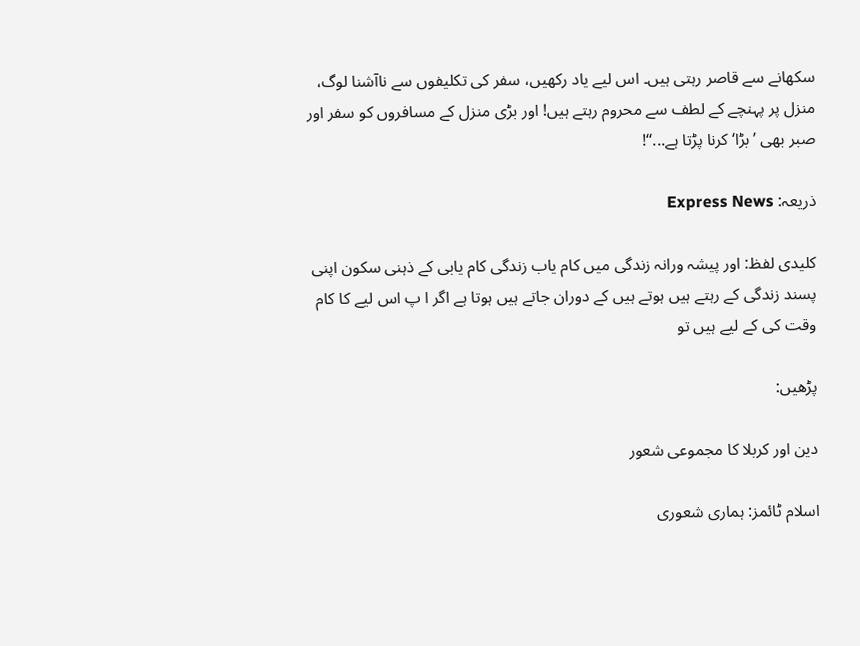سکھانے سے قاصر رہتی ہیں۔ اس لیے یاد رکھیں، سفر کی تکلیفوں سے ناآشنا لوگ، منزل پر پہنچے کے لطف سے محروم رہتے ہیں! اور بڑی منزل کے مسافروں کو سفر اور صبر بھی ’بڑا‘ کرنا پڑتا ہے...‘‘!

ذریعہ: Express News

کلیدی لفظ: اور پیشہ ورانہ زندگی میں کام یاب زندگی کام یابی کے ذہنی سکون اپنی پسند زندگی کے رہتے ہیں ہوتے ہیں کے دوران جاتے ہیں ہوتا ہے اگر ا پ اس لیے کا کام وقت کی کے لیے ہیں تو

پڑھیں:

دین اور کربلا کا مجموعی شعور

اسلام ٹائمز: ہماری شعوری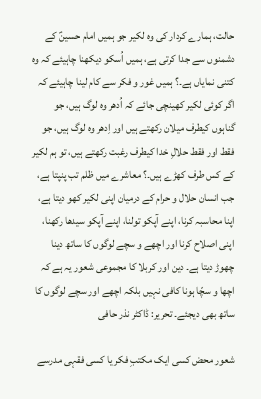حالت، ہمارے کردار کی وہ لکیر جو ہمیں امام حسینؑ کے دشمنوں سے جدا کرتی ہے، ہمیں اُسکو دیکھنا چاہیئے کہ وہ کتنی نمایاں ہے۔؟ ہمیں غور و فکر سے کام لینا چاہیئے کہ اگر کوئی لکیر کھینچی جائے کہ اُدھر وہ لوگ ہیں، جو گناہوں کیطرف میلان رکھتے ہیں اور اِدھر وہ لوگ ہیں، جو فقط اور فقط حلالِ خدا کیطرف رغبت رکھتے ہیں، تو ہم لکیر کے کس طرف کھڑے ہیں۔؟ معاشرے میں ظلم تب پنپتا ہے، جب انسان حلال و حرام کے درمیان اپنی لکیر کھو دیتا ہے، اپنا محاسبہ کرنا، اپنے آپکو تولنا، اپنے آپکو سیدھا رکھنا، اپنی اصلاح کرنا اور اچھے و سچے لوگوں کا ساتھ دینا چھوڑ دیتا ہے۔ دین اور کربلا کا مجموعی شعور یہ ہے کہ اچھا و سچّا ہونا کافی نہیں بلکہ اچھے اور سچے لوگوں کا ساتھ بھی دیجئے۔ تحریر: ڈاکٹر نذر حافی

شعور محض کسی ایک مکتبِ فکر یا کسی فقہی مدرسے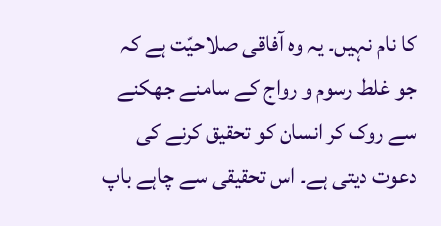کا نام نہیں۔ یہ وہ آفاقی صلاحیّت ہے کہ جو غلط رسوم و رواج کے سامنے جھکنے سے روک کر انسان کو تحقیق کرنے کی دعوت دیتی ہے۔ اس تحقیقی سے چاہے باپ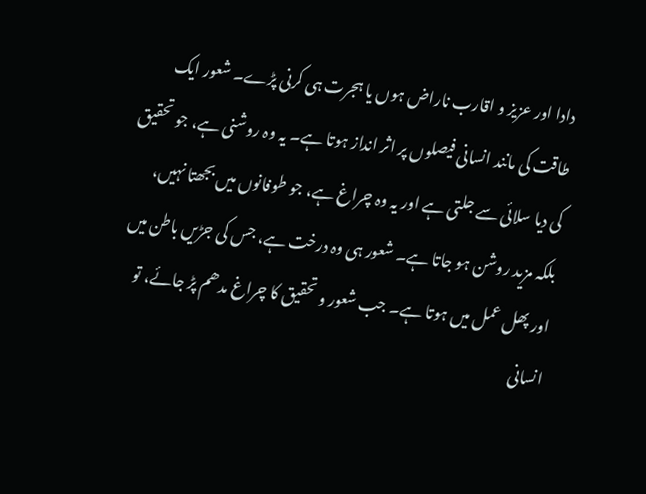دادا اور عزیز و اقارب ناراض ہوں یا ہجرت ہی کرنی پڑے۔ شعور ایک طاقت کی مانند انسانی فیصلوں پر اثر انداز ہوتا ہے۔ یہ وہ روشنی ہے، جو تحقیق کی دیا سلائی سے جلتی ہے اور یہ وہ چراغ ہے، جو طوفانوں میں بجھتا نہیں، بلکہ مزید روشن ہو جاتا ہے۔ شعور ہی وہ درخت ہے، جس کی جڑیں باطن میں اور پھل عمل میں ہوتا ہے۔ جب شعور و تحقیق کا چراغ مدھم پڑ جائے، تو انسانی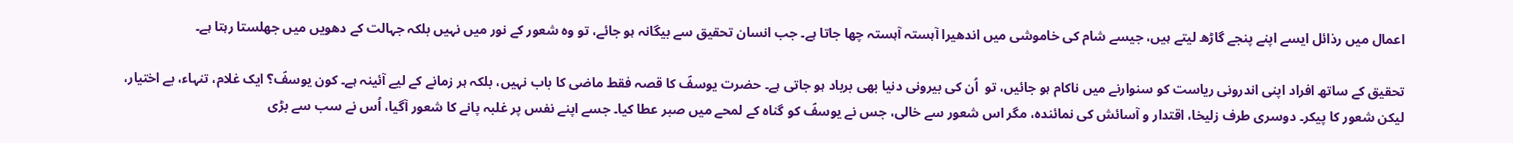اعمال میں رذائل ایسے اپنے پنجے گاڑھ لیتے ہیں، جیسے شام کی خاموشی میں اندھیرا آہستہ آہستہ چھا جاتا ہے۔ جب انسان تحقیق سے بیگانہ ہو جائے، تو وہ شعور کے نور میں نہیں بلکہ جہالت کے دھویں میں جھلستا رہتا ہے۔

تحقیق کے ساتھ افراد اپنی اندرونی ریاست کو سنوارنے میں ناکام ہو جائیں، تو  اُن کی بیرونی دنیا بھی برباد ہو جاتی ہے۔ حضرت یوسفؑ کا قصہ فقط ماضی کا باب نہیں، بلکہ ہر زمانے کے لیے آئینہ ہے۔ کون یوسفؑ؟ ایک غلام، تنہاء، بے اختیار، لیکن شعور کا پیکر۔ دوسری طرف زلیخا، اقتدار و آسائش کی نمائندہ، مگر اس شعور سے خالی، جس نے یوسفؑ کو گناہ کے لمحے میں صبر عطا کیا۔ جسے اپنے نفس پر غلبہ پانے کا شعور آگیا، اُس نے سب سے بڑی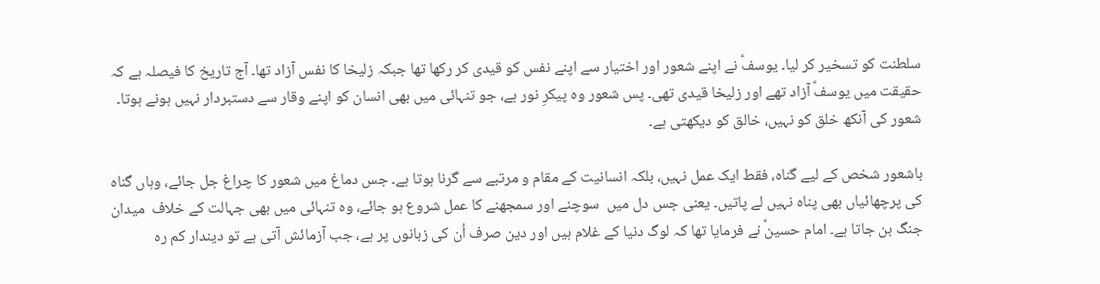سلطنت کو تسخیر کر لیا۔ یوسفؑ نے اپنے شعور اور اختیار سے اپنے نفس کو قیدی کر رکھا تھا جبکہ زلیخا کا نفس آزاد تھا۔ آج تاریخ کا فیصلہ ہے کہ حقیقت میں یوسفؑ آزاد تھے اور زلیخا قیدی تھی۔ پس شعور وہ پیکرِ نور ہے، جو تنہائی میں بھی انسان کو اپنے وقار سے دستبردار نہیں ہونے ہوتا۔ شعور کی آنکھ خلق کو نہیں، خالق کو دیکھتی ہے۔

باشعور شخص کے لیے گناہ، فقط ایک عمل نہیں، بلکہ انسانیت کے مقام و مرتبے سے گرنا ہوتا ہے۔ جس دماغ میں شعور کا چراغ جل جائے، وہاں گناہ کی پرچھائیاں بھی پناہ نہیں لے پاتیں۔ یعنی جس دل میں  سوچنے اور سمجھنے کا عمل شروع ہو جائے، وہ تنہائی میں بھی جہالت کے خلاف  میدان جنگ بن جاتا ہے۔ امام حسینؑ نے فرمایا تھا کہ لوگ دنیا کے غلام ہیں اور دین صرف اُن کی زبانوں پر ہے، جب آزمائش آتی ہے تو دیندار کم رہ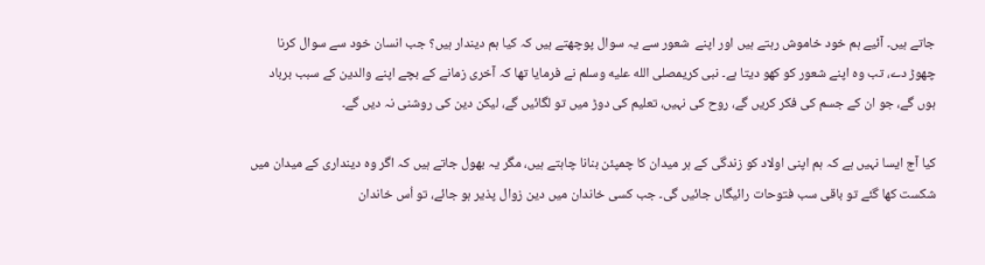جاتے ہیں۔ آئیے ہم خود خاموش رہتے ہیں اور اپنے  شعور سے یہ سوال پوچھتے ہیں کہ کیا ہم دیندار ہیں؟ جب انسان خود سے سوال کرنا چھوڑ دے، تب وہ اپنے شعور کو کھو دیتا ہے۔ نبی کریمصلى الله عليه وسلم نے فرمایا تھا کہ آخری زمانے کے بچے اپنے والدین کے سبب برباد ہوں گے، جو ان کے جسم کی فکر کریں گے، روح کی نہیں، تعلیم کی دوڑ میں تو لگائیں گے، لیکن دین کی روشنی نہ دیں گے۔

کیا آج ایسا نہیں ہے کہ ہم اپنی اولاد کو زندگی کے ہر میدان کا چمپئن بنانا چاہتے ہیں، مگر یہ بھول جاتے ہیں کہ اگر وہ دینداری کے میدان میں شکست کھا گئے تو باقی سب فتوحات رائیگاں جائیں گی۔ جب کسی خاندان میں دین زوال پذیر ہو جائے، تو اُس خاندان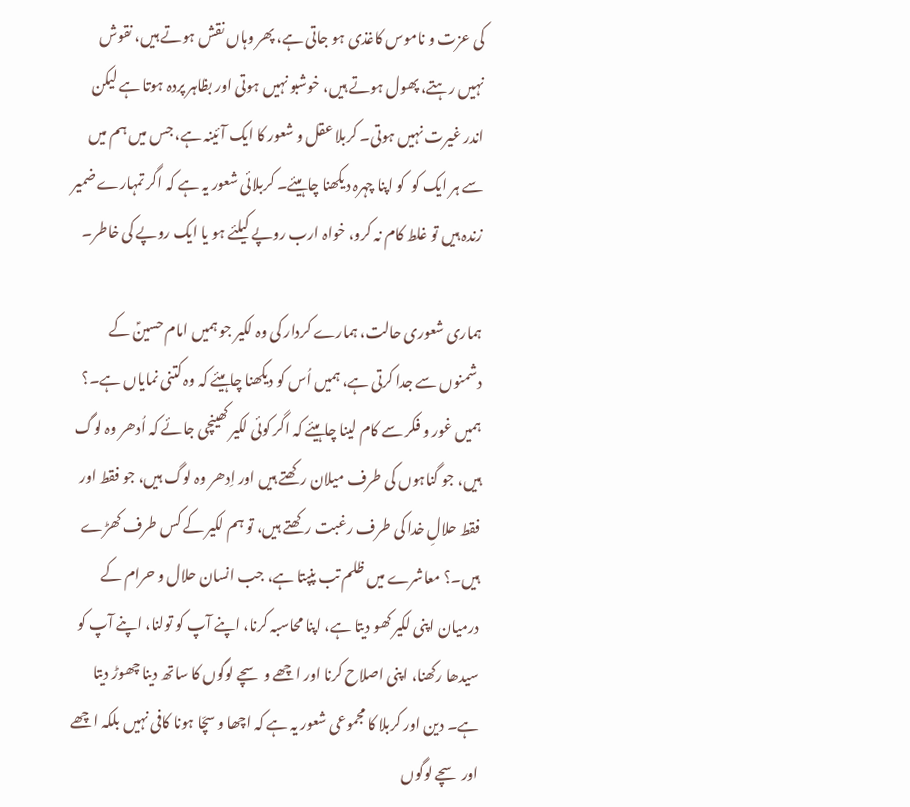کی عزت و ناموس کاغذی ہو جاتی ہے، پھر وہاں نقش ہوتے ہیں، نقوش نہیں رہتے، پھول ہوتے ہیں، خوشبو نہیں ہوتی اور بظاہر پردہ ہوتا ہے لیکن اندر غیرت نہیں ہوتی۔ کربلا عقل و شعور کا ایک آئینہ ہے، جس میں ہم میں سے ہر ایک کو  کو اپنا چہرہ دیکھنا چاہیئے۔ کربلائی شعور یہ ہے کہ اگر تمہارے ضمیر زندہ ہیں تو غلط کام نہ کرو، خواہ ارب روپے کیلئے ہو یا ایک روپے کی خاطر۔

ہماری شعوری حالت، ہمارے کردار کی وہ لکیر جو ہمیں امام حسینؑ کے دشمنوں سے جدا کرتی ہے، ہمیں اُس کو دیکھنا چاہیئے کہ وہ کتنی نمایاں ہے۔؟ ہمیں غور و فکر سے کام لینا چاہیئے کہ اگر کوئی لکیر کھینچی جائے کہ اُدھر وہ لوگ ہیں، جو گناہوں کی طرف میلان رکھتے ہیں اور اِدھر وہ لوگ ہیں، جو فقط اور فقط حلالِ خدا کی طرف رغبت رکھتے ہیں، تو ہم لکیر کے کس طرف کھڑے ہیں۔؟ معاشرے میں ظلم تب پنپتا ہے، جب انسان حلال و حرام کے درمیان اپنی لکیر کھو دیتا ہے، اپنا محاسبہ کرنا، اپنے آپ کو تولنا، اپنے آپ کو سیدھا رکھنا، اپنی اصلاح کرنا اور اچھے و سچے لوگوں کا ساتھ دینا چھوڑ دیتا ہے۔ دین اور کربلا کا مجموعی شعور یہ ہے کہ اچھا و سچّا ہونا کافی نہیں بلکہ اچھے اور سچے لوگوں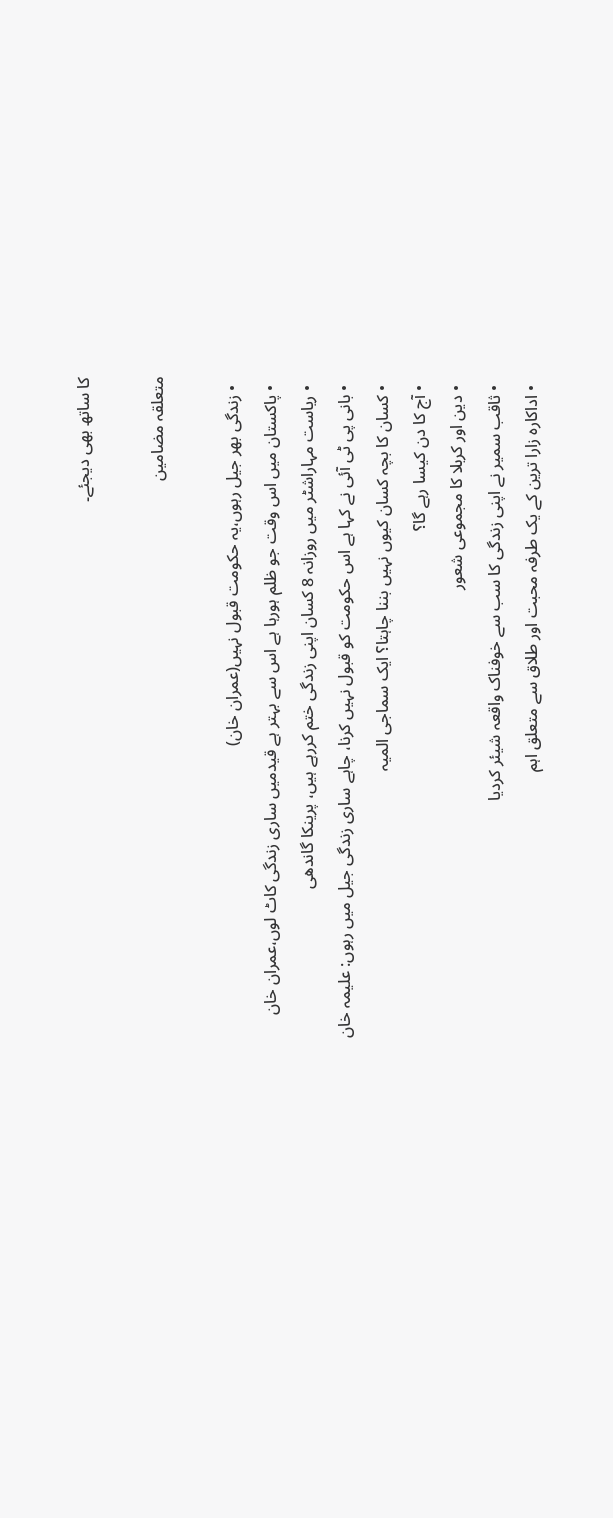کا ساتھ بھی دیجئے۔

متعلقہ مضامین

  • زندگی بھر جیل رہوں،یہ حکومت قبول نہیں(عمران خان)
  • پاکستان میں اس وقت جو ظلم ہورہا ہے اس سے بہتر ہے قیدمیں ساری زندگی کاٹ لوں،عمران خان
  • ریاست مہاراشٹر میں روزانہ 8 کسان اپنی زندگی ختم کررہے ہیں، پرینکا گاندھی
  • بانی پی ٹی آئی نے کہا ہے اس حکومت کو قبول نہیں کرنا، چاہے ساری زندگی جیل میں رہوں: علیمہ خان
  • کسان کا بچہ کسان کیوں نہیں بننا چاہتا؟ ایک سماجی المیہ
  • آج کا دن کیسا رہے گا؟
  • دین اور کربلا کا مجموعی شعور
  • ثاقب سمیر نے اپنی زندگی کا سب سے خوفناک واقعہ شیئر کردیا
  • اداکارہ زارا ترین کے یک طرفہ محبت اور طلاق سے متعلق اہم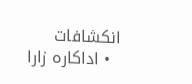انکشافات
  • اداکارہ زارا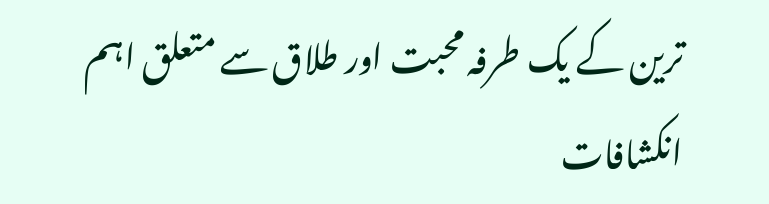ترین کے یک طرفہ محبت اور طلاق سے متعلق اہم انکشافات